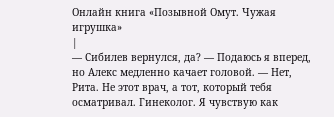Онлайн книга «Позывной Омут. Чужая игрушка»
|
— Сибилев вернулся, да? — Подаюсь я вперед, но Алекс медленно качает головой. — Нет, Рита. Не этот врач, а тот, который тебя осматривал. Гинеколог. Я чувствую как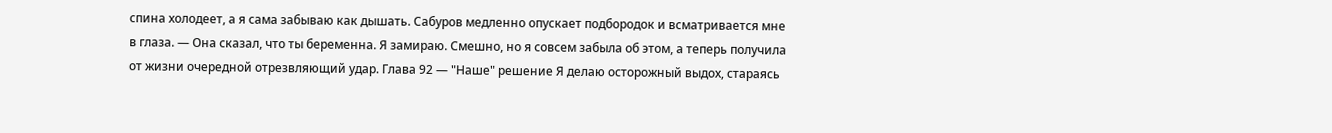спина холодеет, а я сама забываю как дышать. Сабуров медленно опускает подбородок и всматривается мне в глаза. — Она сказал, что ты беременна. Я замираю. Смешно, но я совсем забыла об этом, а теперь получила от жизни очередной отрезвляющий удар. Глава 92 — "Наше" решение Я делаю осторожный выдох, стараясь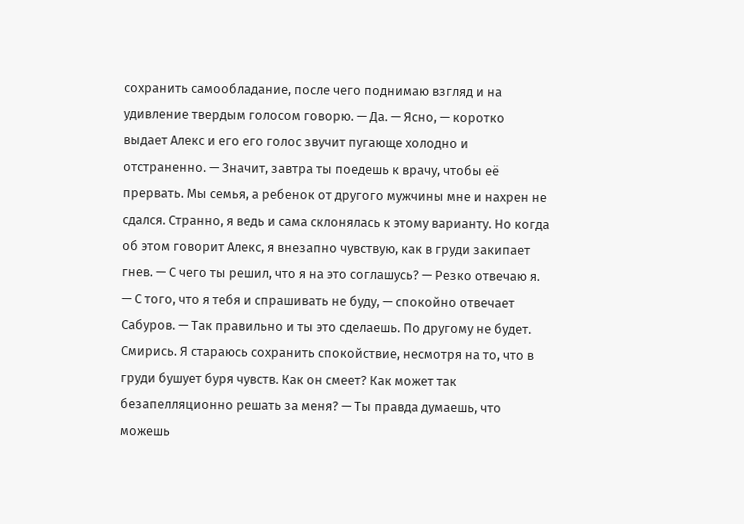сохранить самообладание, после чего поднимаю взгляд и на удивление твердым голосом говорю. — Да. — Ясно, — коротко выдает Алекс и его его голос звучит пугающе холодно и отстраненно. — Значит, завтра ты поедешь к врачу, чтобы её прервать. Мы семья, а ребенок от другого мужчины мне и нахрен не сдался. Странно, я ведь и сама склонялась к этому варианту. Но когда об этом говорит Алекс, я внезапно чувствую, как в груди закипает гнев. — С чего ты решил, что я на это соглашусь? — Резко отвечаю я. — С того, что я тебя и спрашивать не буду, — спокойно отвечает Сабуров. — Так правильно и ты это сделаешь. По другому не будет. Смирись. Я стараюсь сохранить спокойствие, несмотря на то, что в груди бушует буря чувств. Как он смеет? Как может так безапелляционно решать за меня? — Ты правда думаешь, что можешь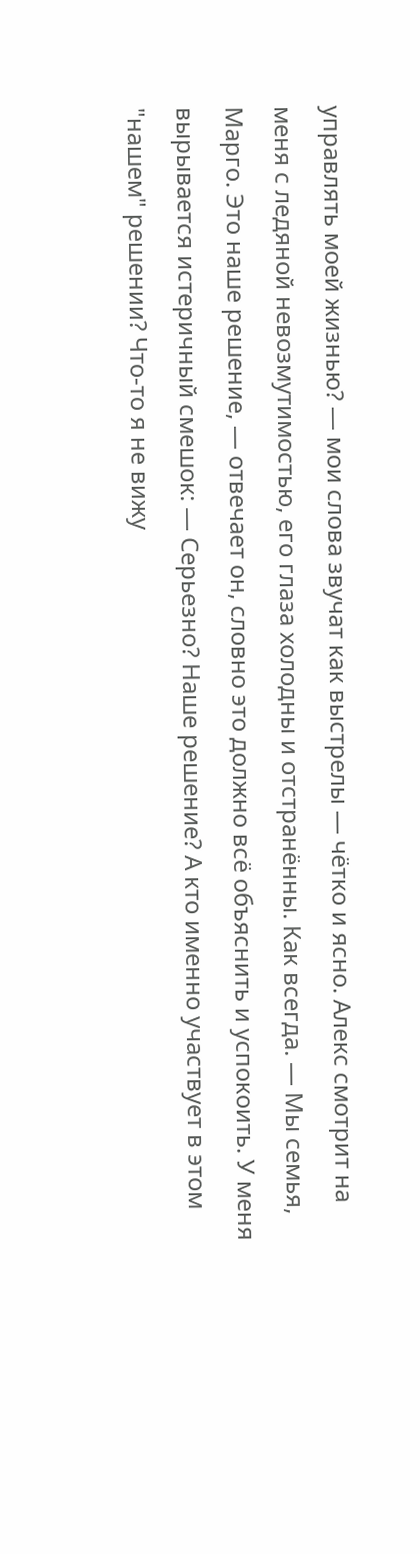управлять моей жизнью? — мои слова звучат как выстрелы — чётко и ясно. Алекс смотрит на меня с ледяной невозмутимостью, его глаза холодны и отстранённы. Как всегда. — Мы семья, Марго. Это наше решение, — отвечает он, словно это должно всё объяснить и успокоить. У меня вырывается истеричный смешок: — Серьезно? Наше решение? А кто именно участвует в этом "нашем" решении? Что-то я не вижу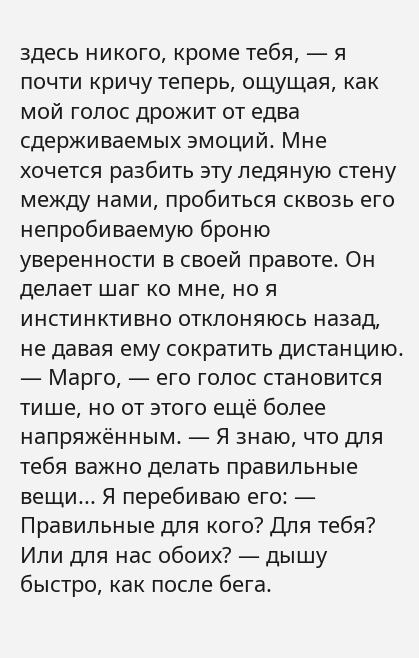здесь никого, кроме тебя, — я почти кричу теперь, ощущая, как мой голос дрожит от едва сдерживаемых эмоций. Мне хочется разбить эту ледяную стену между нами, пробиться сквозь его непробиваемую броню уверенности в своей правоте. Он делает шаг ко мне, но я инстинктивно отклоняюсь назад, не давая ему сократить дистанцию. — Марго, — его голос становится тише, но от этого ещё более напряжённым. — Я знаю, что для тебя важно делать правильные вещи... Я перебиваю его: — Правильные для кого? Для тебя? Или для нас обоих? — дышу быстро, как после бега.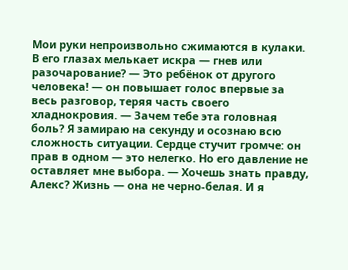Мои руки непроизвольно сжимаются в кулаки. В его глазах мелькает искра — гнев или разочарование? — Это ребёнок от другого человека! — он повышает голос впервые за весь разговор, теряя часть своего хладнокровия. — Зачем тебе эта головная боль? Я замираю на секунду и осознаю всю сложность ситуации. Сердце стучит громче: он прав в одном — это нелегко. Но его давление не оставляет мне выбора. — Хочешь знать правду, Алекс? Жизнь — она не черно-белая. И я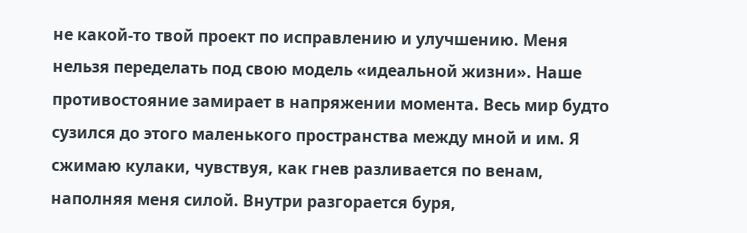не какой-то твой проект по исправлению и улучшению. Меня нельзя переделать под свою модель «идеальной жизни». Наше противостояние замирает в напряжении момента. Весь мир будто сузился до этого маленького пространства между мной и им. Я сжимаю кулаки, чувствуя, как гнев разливается по венам, наполняя меня силой. Внутри разгорается буря,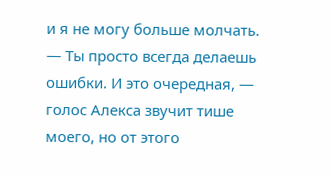и я не могу больше молчать. — Ты просто всегда делаешь ошибки. И это очередная, — голос Алекса звучит тише моего, но от этого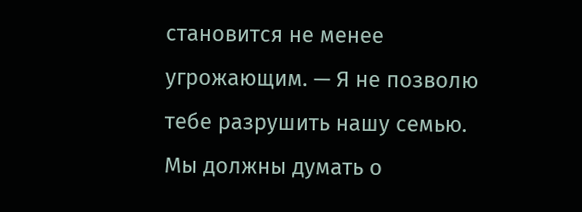становится не менее угрожающим. — Я не позволю тебе разрушить нашу семью. Мы должны думать о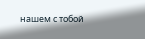нашем с тобой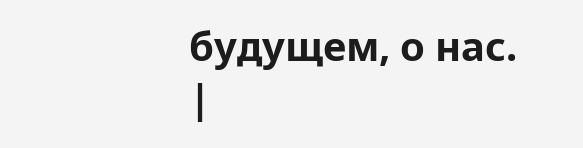будущем, о нас. |